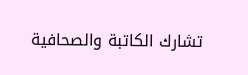تشارك الكاتبة والصحافية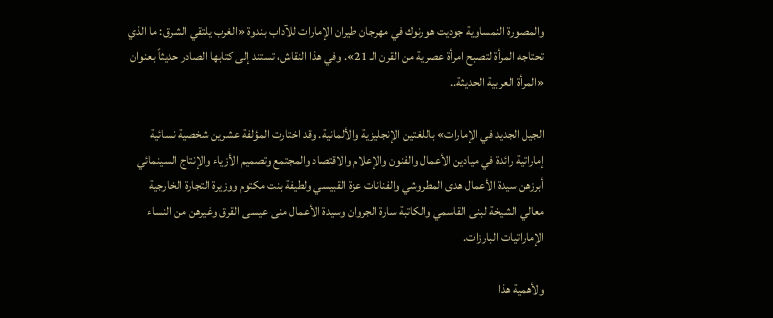والمصورة النمساوية جوديت هورنوك في مهرجان طيران الإمارات للآداب بندوة «الغرب يلتقي الشرق: ما الذي تحتاجه المرأة لتصبح امرأة عصرية من القرن الـ 21». وفي هذا النقاش، تستند إلى كتابها الصادر حديثاً بعنوان «المرأة العربية الحديثة..

الجيل الجديد في الإمارات» باللغتين الإنجليزية والألمانية. وقد اختارت المؤلفة عشرين شخصية نسائية إماراتية رائدة في ميادين الأعمال والفنون والإعلام والاقتصاد والمجتمع وتصميم الأزياء والإنتاج السينمائي أبرزهن سيدة الأعمال هدى المطروشي والفنانات عزة القبيسي ولطيفة بنت مكتوم ووزيرة التجارة الخارجية معالي الشيخة لبنى القاسمي والكاتبة سارة الجروان وسيدة الأعمال منى عيسى القرق وغيرهن من النساء الإماراتيات البارزات.

ولأهمية هذا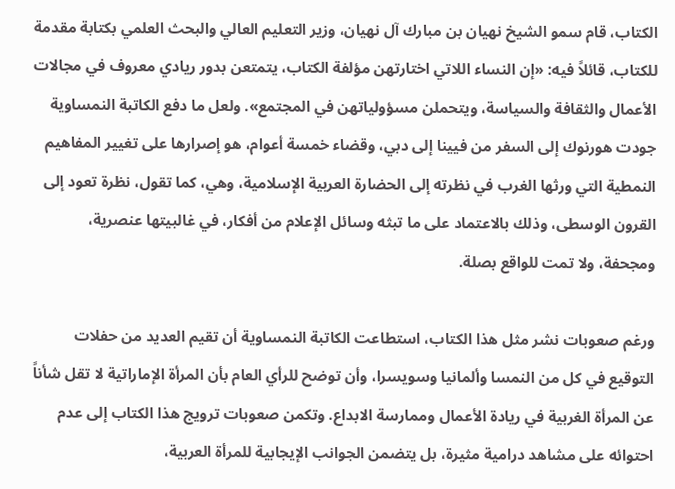الكتاب، قام سمو الشيخ نهيان بن مبارك آل نهيان، وزير التعليم العالي والبحث العلمي بكتابة مقدمة للكتاب، قائلاً فيه: «إن النساء اللاتي اختارتهن مؤلفة الكتاب، يتمتعن بدور ريادي معروف في مجالات الأعمال والثقافة والسياسة، ويتحملن مسؤولياتهن في المجتمع». ولعل ما دفع الكاتبة النمساوية جودت هورنوك إلى السفر من فيينا إلى دبي، وقضاء خمسة أعوام، هو إصرارها على تغيير المفاهيم النمطية التي ورثها الغرب في نظرته إلى الحضارة العربية الإسلامية، وهي، كما تقول، نظرة تعود إلى القرون الوسطى، وذلك بالاعتماد على ما تبثه وسائل الإعلام من أفكار، في غالبيتها عنصرية، ومجحفة، ولا تمت للواقع بصلة.

ورغم صعوبات نشر مثل هذا الكتاب، استطاعت الكاتبة النمساوية أن تقيم العديد من حفلات التوقيع في كل من النمسا وألمانيا وسويسرا، وأن توضح للرأي العام بأن المرأة الإماراتية لا تقل شأناً عن المرأة الغربية في ريادة الأعمال وممارسة الابداع. وتكمن صعوبات ترويج هذا الكتاب إلى عدم احتوائه على مشاهد درامية مثيرة، بل يتضمن الجوانب الإيجابية للمرأة العربية،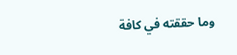وما حققته في كافة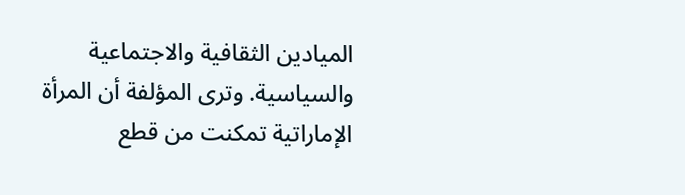الميادين الثقافية والاجتماعية والسياسية. وترى المؤلفة أن المرأة الإماراتية تمكنت من قطع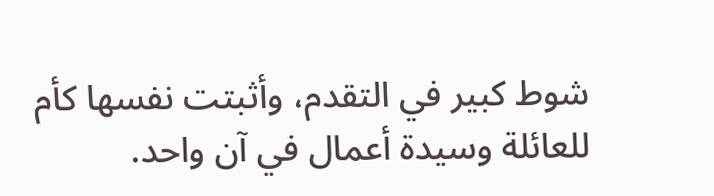شوط كبير في التقدم، وأثبتت نفسها كأم للعائلة وسيدة أعمال في آن واحد.